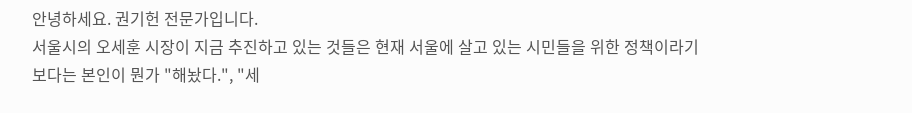안녕하세요. 권기헌 전문가입니다.
서울시의 오세훈 시장이 지금 추진하고 있는 것들은 현재 서울에 살고 있는 시민들을 위한 정책이라기 보다는 본인이 뭔가 "해놨다.", "세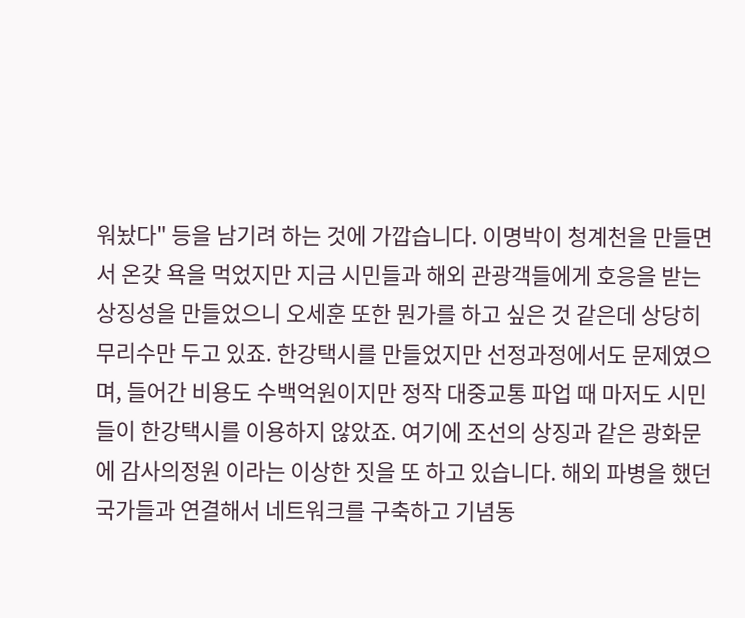워놨다" 등을 남기려 하는 것에 가깝습니다. 이명박이 청계천을 만들면서 온갖 욕을 먹었지만 지금 시민들과 해외 관광객들에게 호응을 받는 상징성을 만들었으니 오세훈 또한 뭔가를 하고 싶은 것 같은데 상당히 무리수만 두고 있죠. 한강택시를 만들었지만 선정과정에서도 문제였으며, 들어간 비용도 수백억원이지만 정작 대중교통 파업 때 마저도 시민들이 한강택시를 이용하지 않았죠. 여기에 조선의 상징과 같은 광화문에 감사의정원 이라는 이상한 짓을 또 하고 있습니다. 해외 파병을 했던 국가들과 연결해서 네트워크를 구축하고 기념동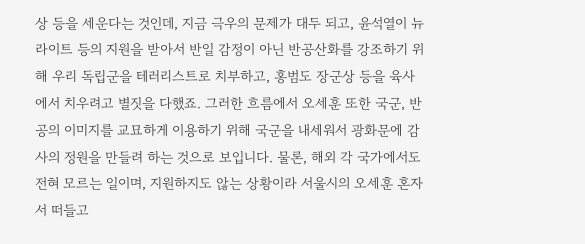상 등을 세운다는 것인데, 지금 극우의 문제가 대두 되고, 윤석열이 뉴라이트 등의 지원을 받아서 반일 감정이 아닌 반공산화를 강조하기 위해 우리 독립군을 테러리스트로 치부하고, 홍범도 장군상 등을 육사에서 치우려고 별짓을 다했죠. 그러한 흐름에서 오세훈 또한 국군, 반공의 이미지를 교묘하게 이용하기 위해 국군을 내세워서 광화문에 감사의 정원을 만들려 하는 것으로 보입니다. 물론, 해외 각 국가에서도 전혀 모르는 일이며, 지원하지도 않는 상황이라 서울시의 오세훈 혼자서 떠들고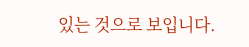있는 것으로 보입니다.